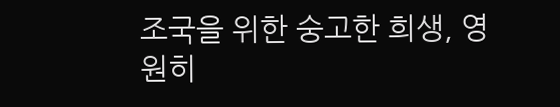조국을 위한 숭고한 희생, 영원히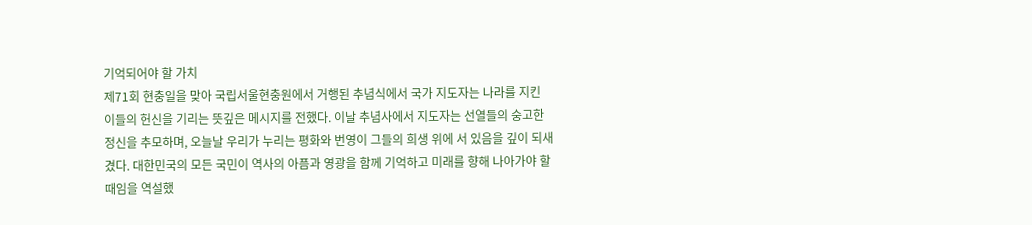기억되어야 할 가치
제71회 현충일을 맞아 국립서울현충원에서 거행된 추념식에서 국가 지도자는 나라를 지킨 이들의 헌신을 기리는 뜻깊은 메시지를 전했다. 이날 추념사에서 지도자는 선열들의 숭고한 정신을 추모하며, 오늘날 우리가 누리는 평화와 번영이 그들의 희생 위에 서 있음을 깊이 되새겼다. 대한민국의 모든 국민이 역사의 아픔과 영광을 함께 기억하고 미래를 향해 나아가야 할 때임을 역설했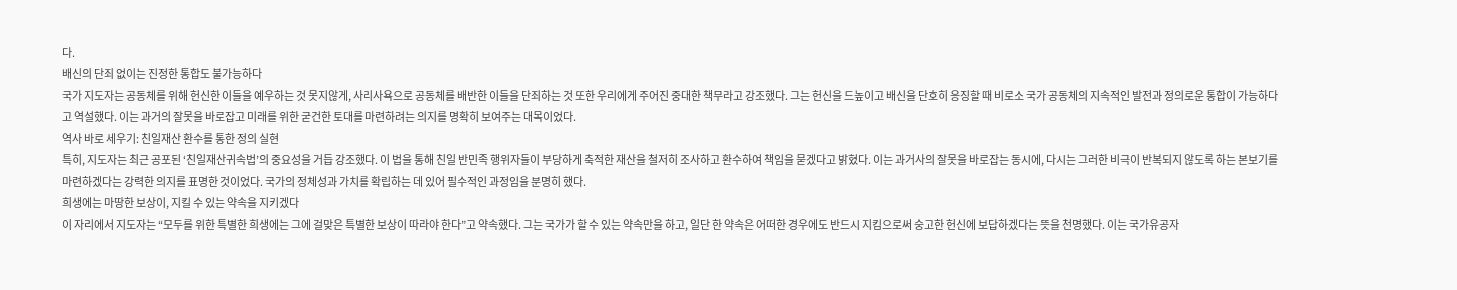다.
배신의 단죄 없이는 진정한 통합도 불가능하다
국가 지도자는 공동체를 위해 헌신한 이들을 예우하는 것 못지않게, 사리사욕으로 공동체를 배반한 이들을 단죄하는 것 또한 우리에게 주어진 중대한 책무라고 강조했다. 그는 헌신을 드높이고 배신을 단호히 응징할 때 비로소 국가 공동체의 지속적인 발전과 정의로운 통합이 가능하다고 역설했다. 이는 과거의 잘못을 바로잡고 미래를 위한 굳건한 토대를 마련하려는 의지를 명확히 보여주는 대목이었다.
역사 바로 세우기: 친일재산 환수를 통한 정의 실현
특히, 지도자는 최근 공포된 ‘친일재산귀속법’의 중요성을 거듭 강조했다. 이 법을 통해 친일 반민족 행위자들이 부당하게 축적한 재산을 철저히 조사하고 환수하여 책임을 묻겠다고 밝혔다. 이는 과거사의 잘못을 바로잡는 동시에, 다시는 그러한 비극이 반복되지 않도록 하는 본보기를 마련하겠다는 강력한 의지를 표명한 것이었다. 국가의 정체성과 가치를 확립하는 데 있어 필수적인 과정임을 분명히 했다.
희생에는 마땅한 보상이, 지킬 수 있는 약속을 지키겠다
이 자리에서 지도자는 “모두를 위한 특별한 희생에는 그에 걸맞은 특별한 보상이 따라야 한다”고 약속했다. 그는 국가가 할 수 있는 약속만을 하고, 일단 한 약속은 어떠한 경우에도 반드시 지킴으로써 숭고한 헌신에 보답하겠다는 뜻을 천명했다. 이는 국가유공자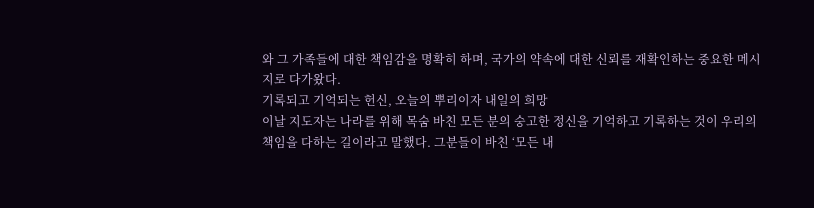와 그 가족들에 대한 책임감을 명확히 하며, 국가의 약속에 대한 신뢰를 재확인하는 중요한 메시지로 다가왔다.
기록되고 기억되는 헌신, 오늘의 뿌리이자 내일의 희망
이날 지도자는 나라를 위해 목숨 바친 모든 분의 숭고한 정신을 기억하고 기록하는 것이 우리의 책임을 다하는 길이라고 말했다. 그분들이 바친 ‘모든 내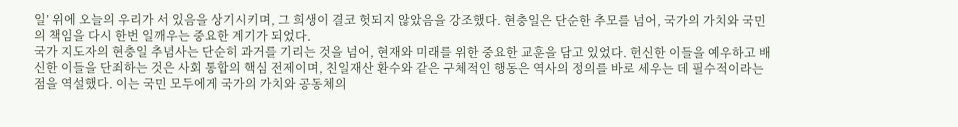일’ 위에 오늘의 우리가 서 있음을 상기시키며, 그 희생이 결코 헛되지 않았음을 강조했다. 현충일은 단순한 추모를 넘어, 국가의 가치와 국민의 책임을 다시 한번 일깨우는 중요한 계기가 되었다.
국가 지도자의 현충일 추념사는 단순히 과거를 기리는 것을 넘어, 현재와 미래를 위한 중요한 교훈을 담고 있었다. 헌신한 이들을 예우하고 배신한 이들을 단죄하는 것은 사회 통합의 핵심 전제이며, 친일재산 환수와 같은 구체적인 행동은 역사의 정의를 바로 세우는 데 필수적이라는 점을 역설했다. 이는 국민 모두에게 국가의 가치와 공동체의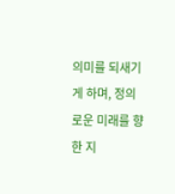의미를 되새기게 하며, 정의로운 미래를 향한 지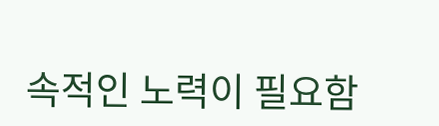속적인 노력이 필요함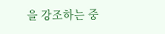을 강조하는 중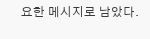요한 메시지로 남았다.